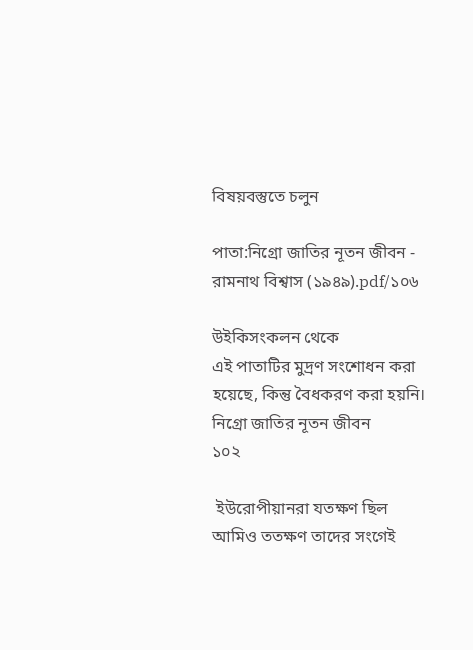বিষয়বস্তুতে চলুন

পাতা:নিগ্রো জাতির নূতন জীবন - রামনাথ বিশ্বাস (১৯৪৯).pdf/১০৬

উইকিসংকলন থেকে
এই পাতাটির মুদ্রণ সংশোধন করা হয়েছে, কিন্তু বৈধকরণ করা হয়নি।
নিগ্রো জাতির নূতন জীবন
১০২

 ইউরোপীয়ানরা যতক্ষণ ছিল আমিও ততক্ষণ তাদের সংগেই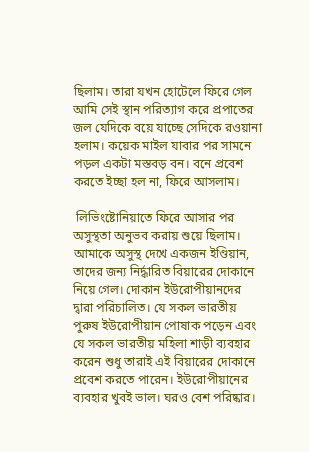ছিলাম। তারা যখন হোটেলে ফিরে গেল আমি সেই স্থান পরিত্যাগ করে প্রপাতের জল যেদিকে বয়ে যাচ্ছে সেদিকে রওয়ানা হলাম। কয়েক মাইল যাবার পর সামনে পড়ল একটা মস্তবড় বন। বনে প্রবেশ করতে ইচ্ছা হল না, ফিরে আসলাম।

 লিভিংষ্টোনিয়াতে ফিরে আসার পর অসুস্থতা অনুভব করায় শুয়ে ছিলাম। আমাকে অসুস্থ দেখে একজন ইণ্ডিয়ান, তাদের জন্য নির্দ্ধারিত বিয়ারের দোকানে নিয়ে গেল। দোকান ইউরোপীয়ানদের দ্বারা পরিচালিত। যে সকল ভারতীয় পুরুষ ইউরোপীয়ান পোষাক পড়েন এবং যে সকল ভারতীয় মহিলা শাড়ী ব্যবহার করেন শুধু তারাই এই বিয়ারের দোকানে প্রবেশ করতে পারেন। ইউরোপীয়ানের ব্যবহার খুবই ভাল। ঘরও বেশ পরিষ্কার।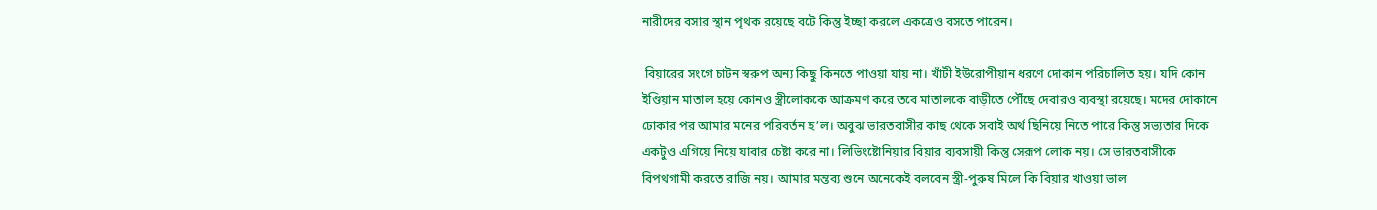নারীদের বসার স্থান পৃথক রয়েছে বটে কিন্তু ইচ্ছা করলে একত্রেও বসতে পারেন।

 বিয়ারের সংগে চাটন স্বরুপ অন্য কিছু কিনতে পাওয়া যায় না। খাঁটী ইউরোপীয়ান ধরণে দোকান পরিচালিত হয়। যদি কোন ইণ্ডিয়ান মাতাল হয়ে কোনও স্ত্রীলোককে আক্রমণ করে তবে মাতালকে বাড়ীতে পৌঁছে দেবারও ব্যবস্থা রয়েছে। মদের দোকানে ঢোকার পর আমার মনের পরিবর্তন হ’ল। অবুঝ ভারতবাসীর কাছ থেকে সবাই অর্থ ছিনিয়ে নিতে পারে কিন্তু সভ্যতার দিকে একটুও এগিয়ে নিয়ে যাবার চেষ্টা করে না। লিভিংষ্টোনিয়ার বিয়ার ব্যবসায়ী কিন্তু সেরূপ লোক নয়। সে ভারতবাসীকে বিপথগামী করতে রাজি নয়। আমার মন্তব্য শুনে অনেকেই বলবেন স্ত্রী-পুরুষ মিলে কি বিয়ার খাওয়া ভাল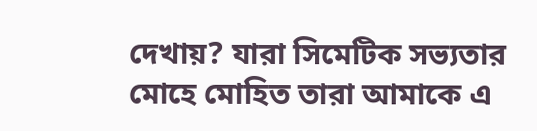দেখায়? যারা সিমেটিক সভ্যতার মোহে মোহিত তারা আমাকে এ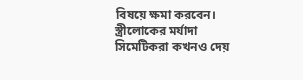বিষয়ে ক্ষমা করবেন। স্ত্রীলোকের মর্যাদা সিমেটিকরা কখনও দেয়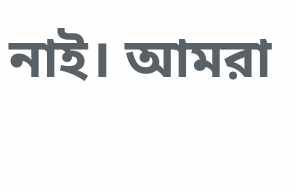নাই। আমরা